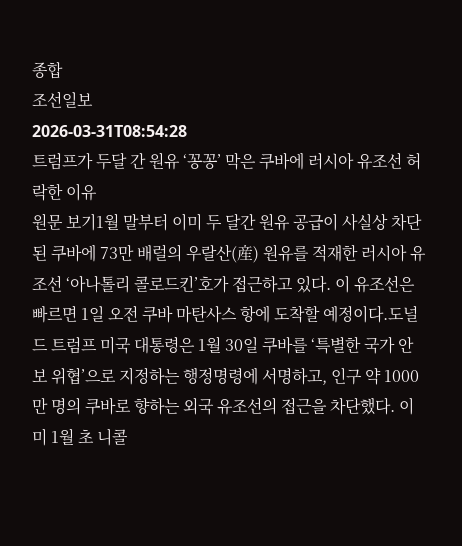종합
조선일보
2026-03-31T08:54:28
트럼프가 두달 간 원유 ‘꽁꽁’ 막은 쿠바에 러시아 유조선 허락한 이유
원문 보기1월 말부터 이미 두 달간 원유 공급이 사실상 차단된 쿠바에 73만 배럴의 우랄산(産) 원유를 적재한 러시아 유조선 ‘아나톨리 콜로드킨’호가 접근하고 있다. 이 유조선은 빠르면 1일 오전 쿠바 마탄사스 항에 도착할 예정이다.도널드 트럼프 미국 대통령은 1월 30일 쿠바를 ‘특별한 국가 안보 위협’으로 지정하는 행정명령에 서명하고, 인구 약 1000만 명의 쿠바로 향하는 외국 유조선의 접근을 차단했다. 이미 1월 초 니콜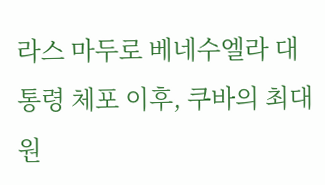라스 마두로 베네수엘라 대통령 체포 이후, 쿠바의 최대 원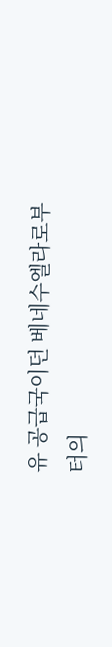유 공급국이던 베네수엘라로부터의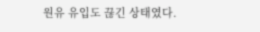원유 유입도 끊긴 상태였다.